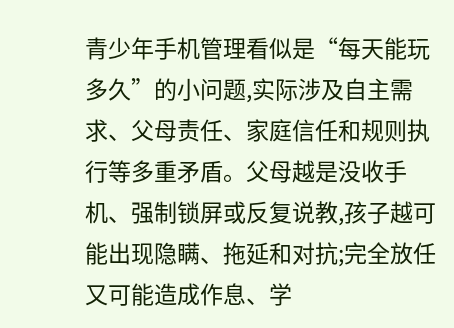青少年手机管理看似是“每天能玩多久”的小问题,实际涉及自主需求、父母责任、家庭信任和规则执行等多重矛盾。父母越是没收手机、强制锁屏或反复说教,孩子越可能出现隐瞒、拖延和对抗;完全放任又可能造成作息、学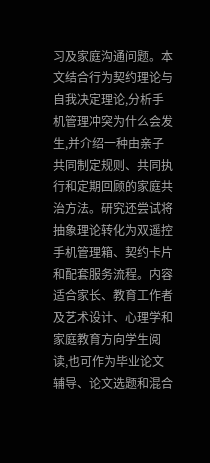习及家庭沟通问题。本文结合行为契约理论与自我决定理论,分析手机管理冲突为什么会发生,并介绍一种由亲子共同制定规则、共同执行和定期回顾的家庭共治方法。研究还尝试将抽象理论转化为双遥控手机管理箱、契约卡片和配套服务流程。内容适合家长、教育工作者及艺术设计、心理学和家庭教育方向学生阅读,也可作为毕业论文辅导、论文选题和混合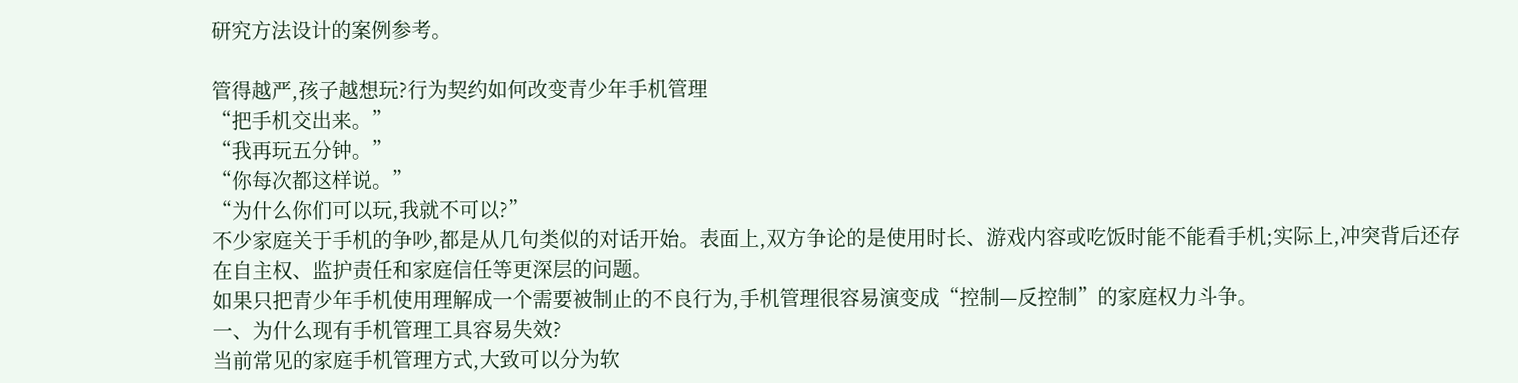研究方法设计的案例参考。

管得越严,孩子越想玩?行为契约如何改变青少年手机管理
“把手机交出来。”
“我再玩五分钟。”
“你每次都这样说。”
“为什么你们可以玩,我就不可以?”
不少家庭关于手机的争吵,都是从几句类似的对话开始。表面上,双方争论的是使用时长、游戏内容或吃饭时能不能看手机;实际上,冲突背后还存在自主权、监护责任和家庭信任等更深层的问题。
如果只把青少年手机使用理解成一个需要被制止的不良行为,手机管理很容易演变成“控制—反控制”的家庭权力斗争。
一、为什么现有手机管理工具容易失效?
当前常见的家庭手机管理方式,大致可以分为软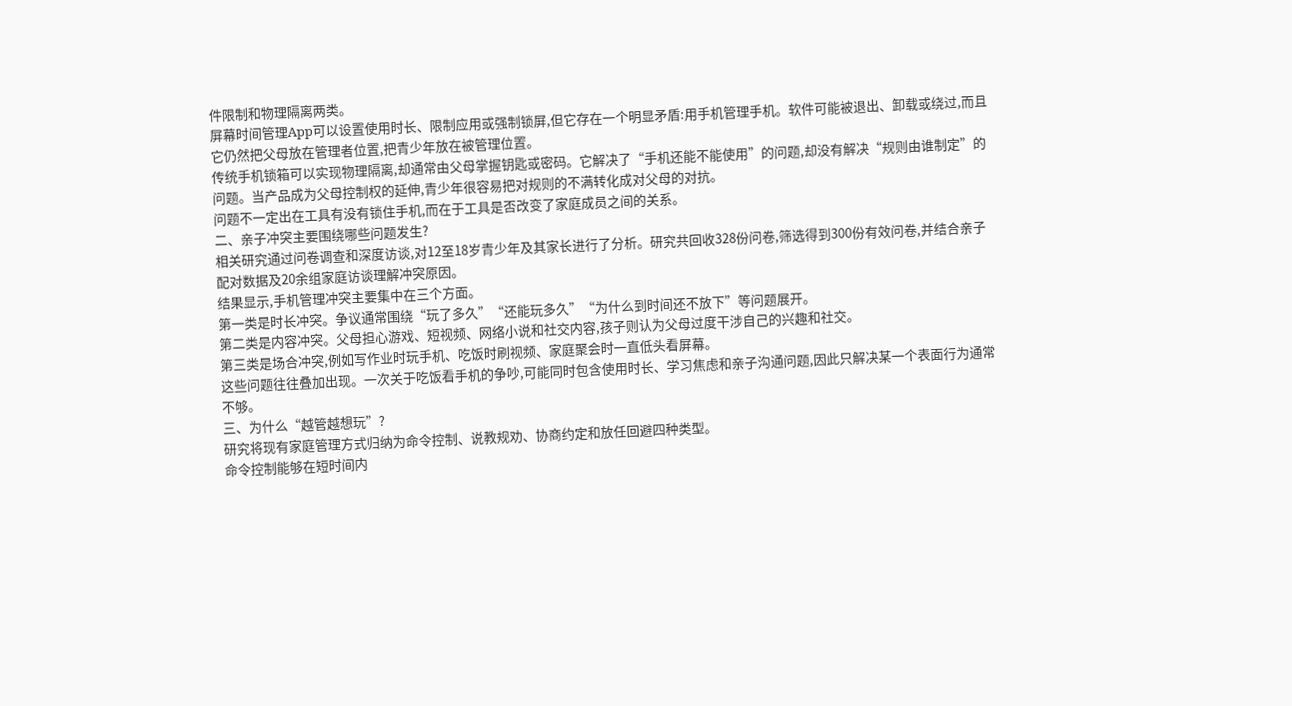件限制和物理隔离两类。
屏幕时间管理App可以设置使用时长、限制应用或强制锁屏,但它存在一个明显矛盾:用手机管理手机。软件可能被退出、卸载或绕过,而且它仍然把父母放在管理者位置,把青少年放在被管理位置。
传统手机锁箱可以实现物理隔离,却通常由父母掌握钥匙或密码。它解决了“手机还能不能使用”的问题,却没有解决“规则由谁制定”的问题。当产品成为父母控制权的延伸,青少年很容易把对规则的不满转化成对父母的对抗。
问题不一定出在工具有没有锁住手机,而在于工具是否改变了家庭成员之间的关系。
二、亲子冲突主要围绕哪些问题发生?
相关研究通过问卷调查和深度访谈,对12至18岁青少年及其家长进行了分析。研究共回收328份问卷,筛选得到300份有效问卷,并结合亲子配对数据及20余组家庭访谈理解冲突原因。
结果显示,手机管理冲突主要集中在三个方面。
第一类是时长冲突。争议通常围绕“玩了多久”“还能玩多久”“为什么到时间还不放下”等问题展开。
第二类是内容冲突。父母担心游戏、短视频、网络小说和社交内容,孩子则认为父母过度干涉自己的兴趣和社交。
第三类是场合冲突,例如写作业时玩手机、吃饭时刷视频、家庭聚会时一直低头看屏幕。
这些问题往往叠加出现。一次关于吃饭看手机的争吵,可能同时包含使用时长、学习焦虑和亲子沟通问题,因此只解决某一个表面行为通常不够。
三、为什么“越管越想玩”?
研究将现有家庭管理方式归纳为命令控制、说教规劝、协商约定和放任回避四种类型。
命令控制能够在短时间内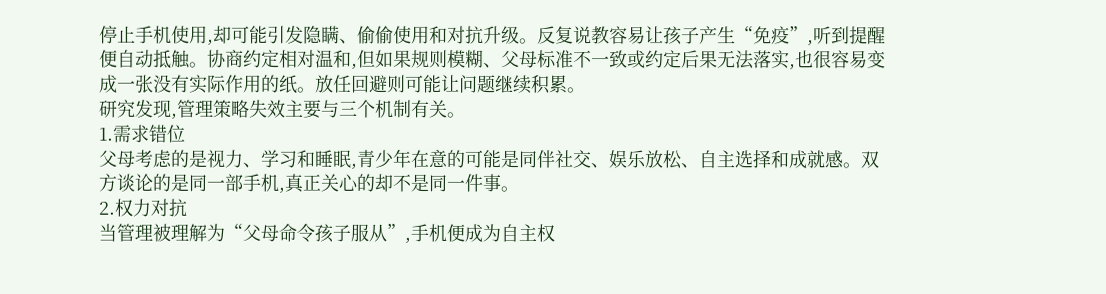停止手机使用,却可能引发隐瞒、偷偷使用和对抗升级。反复说教容易让孩子产生“免疫”,听到提醒便自动抵触。协商约定相对温和,但如果规则模糊、父母标准不一致或约定后果无法落实,也很容易变成一张没有实际作用的纸。放任回避则可能让问题继续积累。
研究发现,管理策略失效主要与三个机制有关。
1.需求错位
父母考虑的是视力、学习和睡眠,青少年在意的可能是同伴社交、娱乐放松、自主选择和成就感。双方谈论的是同一部手机,真正关心的却不是同一件事。
2.权力对抗
当管理被理解为“父母命令孩子服从”,手机便成为自主权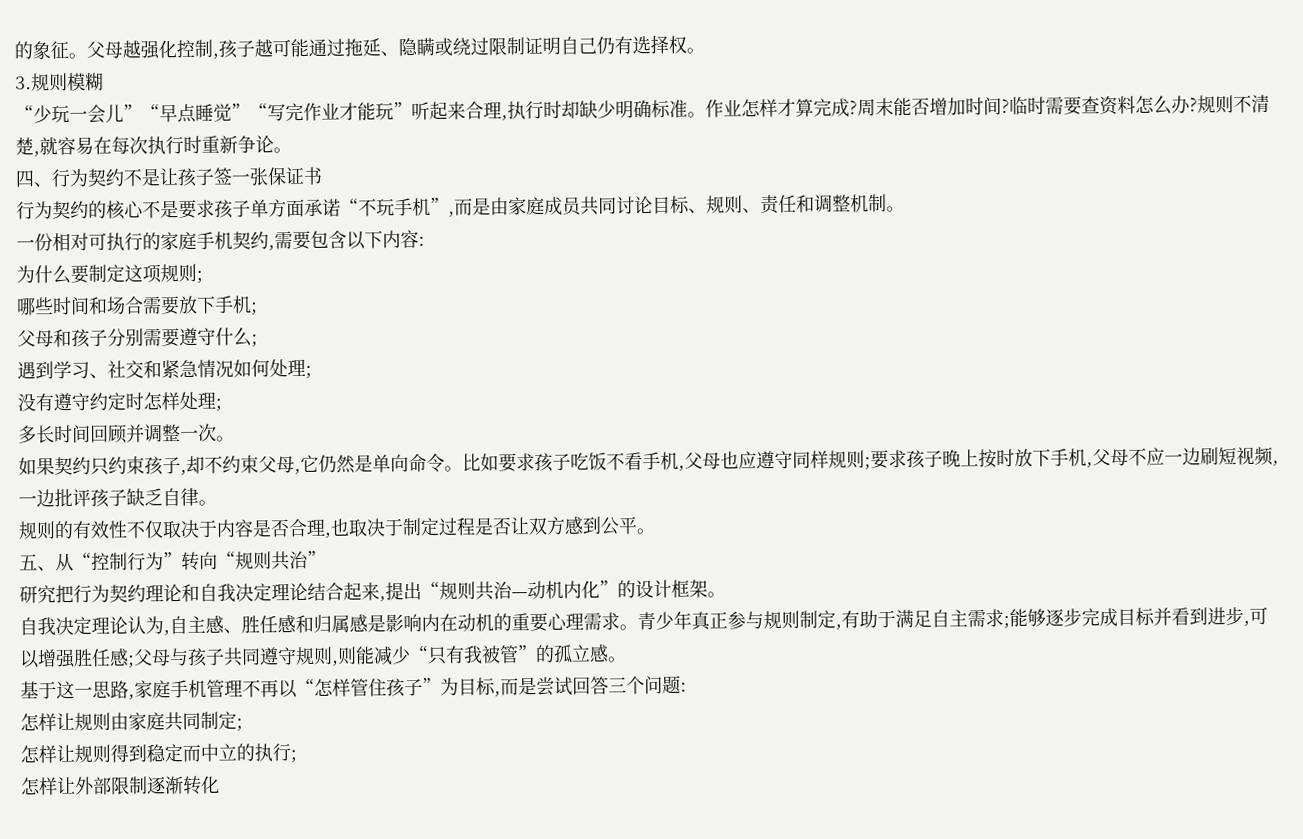的象征。父母越强化控制,孩子越可能通过拖延、隐瞒或绕过限制证明自己仍有选择权。
3.规则模糊
“少玩一会儿”“早点睡觉”“写完作业才能玩”听起来合理,执行时却缺少明确标准。作业怎样才算完成?周末能否增加时间?临时需要查资料怎么办?规则不清楚,就容易在每次执行时重新争论。
四、行为契约不是让孩子签一张保证书
行为契约的核心不是要求孩子单方面承诺“不玩手机”,而是由家庭成员共同讨论目标、规则、责任和调整机制。
一份相对可执行的家庭手机契约,需要包含以下内容:
为什么要制定这项规则;
哪些时间和场合需要放下手机;
父母和孩子分别需要遵守什么;
遇到学习、社交和紧急情况如何处理;
没有遵守约定时怎样处理;
多长时间回顾并调整一次。
如果契约只约束孩子,却不约束父母,它仍然是单向命令。比如要求孩子吃饭不看手机,父母也应遵守同样规则;要求孩子晚上按时放下手机,父母不应一边刷短视频,一边批评孩子缺乏自律。
规则的有效性不仅取决于内容是否合理,也取决于制定过程是否让双方感到公平。
五、从“控制行为”转向“规则共治”
研究把行为契约理论和自我决定理论结合起来,提出“规则共治—动机内化”的设计框架。
自我决定理论认为,自主感、胜任感和归属感是影响内在动机的重要心理需求。青少年真正参与规则制定,有助于满足自主需求;能够逐步完成目标并看到进步,可以增强胜任感;父母与孩子共同遵守规则,则能减少“只有我被管”的孤立感。
基于这一思路,家庭手机管理不再以“怎样管住孩子”为目标,而是尝试回答三个问题:
怎样让规则由家庭共同制定;
怎样让规则得到稳定而中立的执行;
怎样让外部限制逐渐转化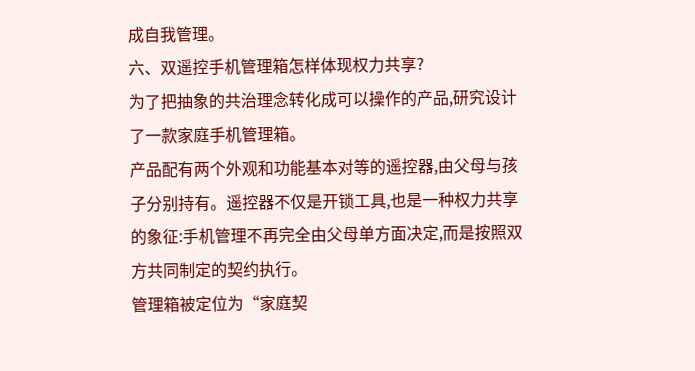成自我管理。
六、双遥控手机管理箱怎样体现权力共享?
为了把抽象的共治理念转化成可以操作的产品,研究设计了一款家庭手机管理箱。
产品配有两个外观和功能基本对等的遥控器,由父母与孩子分别持有。遥控器不仅是开锁工具,也是一种权力共享的象征:手机管理不再完全由父母单方面决定,而是按照双方共同制定的契约执行。
管理箱被定位为“家庭契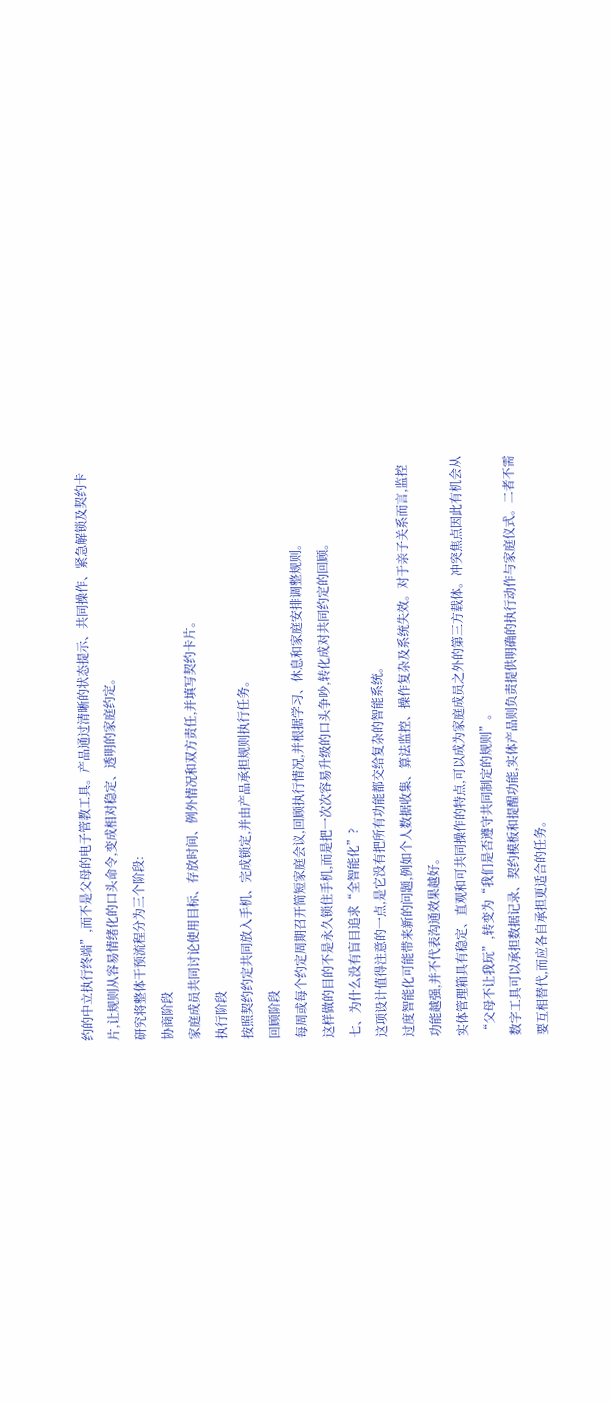约的中立执行终端”,而不是父母的电子管教工具。产品通过清晰的状态提示、共同操作、紧急解锁及契约卡片,让规则从容易情绪化的口头命令,变成相对稳定、透明的家庭约定。
研究将整体干预流程分为三个阶段:
协商阶段
家庭成员共同讨论使用目标、存放时间、例外情况和双方责任,并填写契约卡片。
执行阶段
按照契约约定共同放入手机、完成锁定,并由产品承担规则执行任务。
回顾阶段
每周或每个约定周期召开简短家庭会议,回顾执行情况,并根据学习、休息和家庭安排调整规则。
这样做的目的不是永久锁住手机,而是把一次次容易升级的口头争吵,转化成对共同约定的回顾。
七、为什么没有盲目追求“全智能化”?
这项设计值得注意的一点,是它没有把所有功能都交给复杂的智能系统。
过度智能化可能带来新的问题,例如个人数据收集、算法监控、操作复杂及系统失效。对于亲子关系而言,监控功能越强,并不代表沟通效果越好。
实体管理箱具有稳定、直观和可共同操作的特点,可以成为家庭成员之外的第三方载体。冲突焦点因此有机会从“父母不让我玩”,转变为“我们是否遵守共同制定的规则”。
数字工具可以承担数据记录、契约模板和提醒功能,实体产品则负责提供明确的执行动作与家庭仪式。二者不需要互相替代,而应各自承担更适合的任务。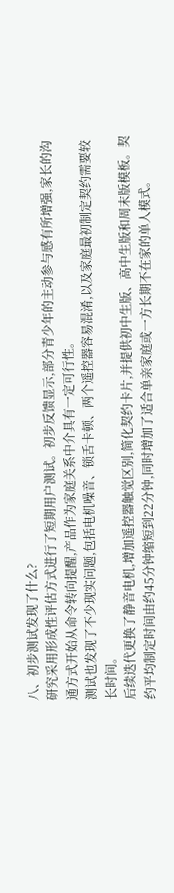八、初步测试发现了什么?
研究采用形成性评估方式进行了短期用户测试。初步反馈显示,部分青少年的主动参与感有所增强,家长的沟通方式开始从命令转向提醒,产品作为家庭关系中介具有一定可行性。
测试也发现了不少现实问题,包括电机噪音、锁舌卡顿、两个遥控器容易混淆,以及家庭最初制定契约需要较长时间。
后续迭代更换了静音电机,增加遥控器触觉区别,简化契约卡片,并提供初中生版、高中生版和周末版模板。契约平均制定时间由约45分钟缩短到22分钟,同时增加了适合单亲家庭或一方长期不在家的单人模式。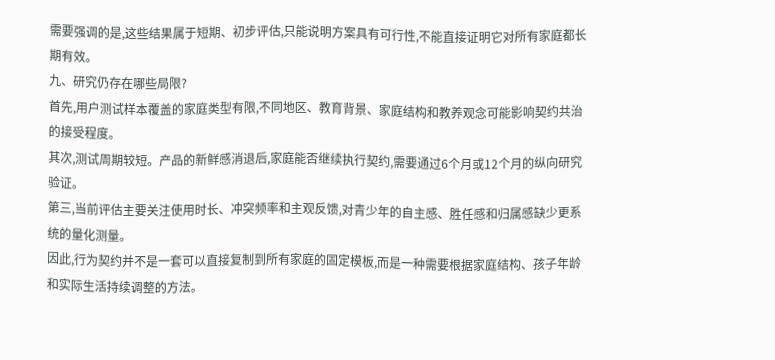需要强调的是,这些结果属于短期、初步评估,只能说明方案具有可行性,不能直接证明它对所有家庭都长期有效。
九、研究仍存在哪些局限?
首先,用户测试样本覆盖的家庭类型有限,不同地区、教育背景、家庭结构和教养观念可能影响契约共治的接受程度。
其次,测试周期较短。产品的新鲜感消退后,家庭能否继续执行契约,需要通过6个月或12个月的纵向研究验证。
第三,当前评估主要关注使用时长、冲突频率和主观反馈,对青少年的自主感、胜任感和归属感缺少更系统的量化测量。
因此,行为契约并不是一套可以直接复制到所有家庭的固定模板,而是一种需要根据家庭结构、孩子年龄和实际生活持续调整的方法。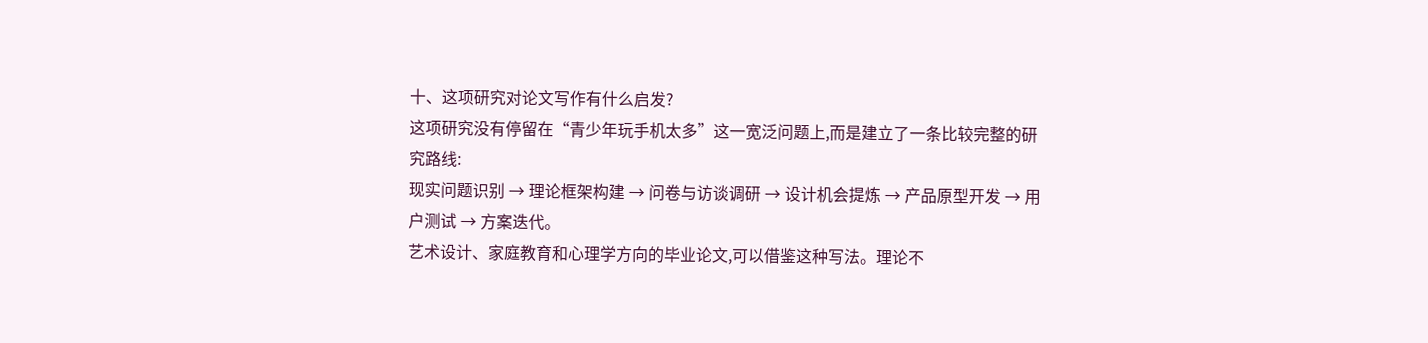十、这项研究对论文写作有什么启发?
这项研究没有停留在“青少年玩手机太多”这一宽泛问题上,而是建立了一条比较完整的研究路线:
现实问题识别 → 理论框架构建 → 问卷与访谈调研 → 设计机会提炼 → 产品原型开发 → 用户测试 → 方案迭代。
艺术设计、家庭教育和心理学方向的毕业论文,可以借鉴这种写法。理论不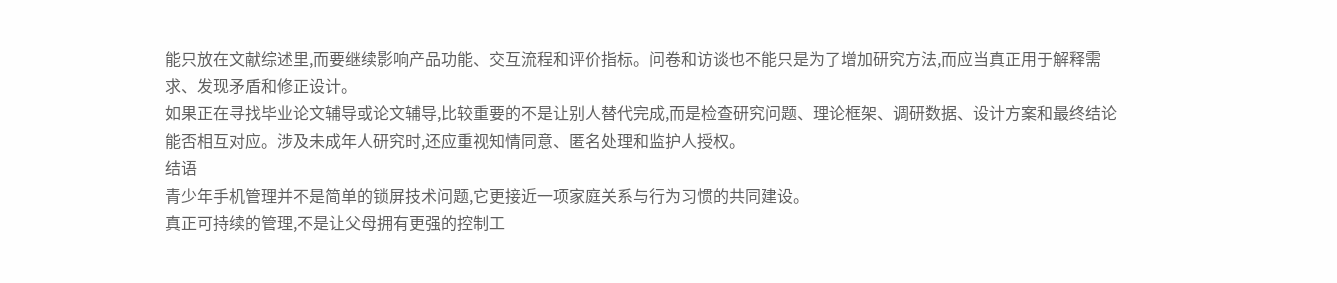能只放在文献综述里,而要继续影响产品功能、交互流程和评价指标。问卷和访谈也不能只是为了增加研究方法,而应当真正用于解释需求、发现矛盾和修正设计。
如果正在寻找毕业论文辅导或论文辅导,比较重要的不是让别人替代完成,而是检查研究问题、理论框架、调研数据、设计方案和最终结论能否相互对应。涉及未成年人研究时,还应重视知情同意、匿名处理和监护人授权。
结语
青少年手机管理并不是简单的锁屏技术问题,它更接近一项家庭关系与行为习惯的共同建设。
真正可持续的管理,不是让父母拥有更强的控制工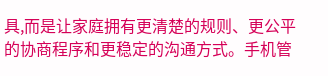具,而是让家庭拥有更清楚的规则、更公平的协商程序和更稳定的沟通方式。手机管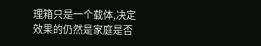理箱只是一个载体,决定效果的仍然是家庭是否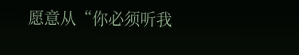愿意从“你必须听我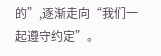的”,逐渐走向“我们一起遵守约定”。